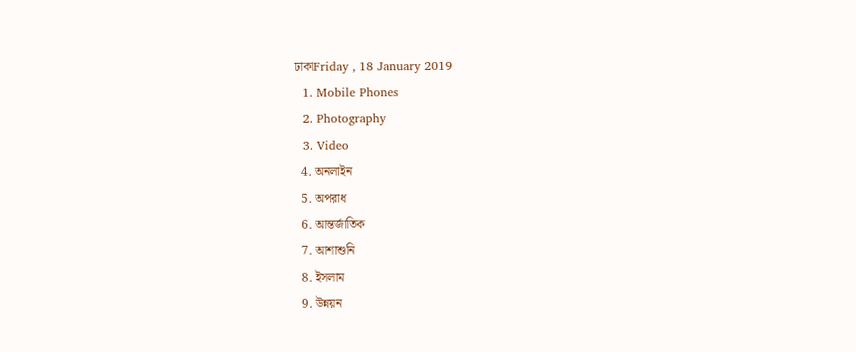ঢাকাFriday , 18 January 2019
  1. Mobile Phones
  2. Photography
  3. Video
  4. অনলাইন
  5. অপরাধ
  6. আন্তর্জাতিক
  7. আশাশুনি
  8. ইসলাম
  9. উন্নয়ন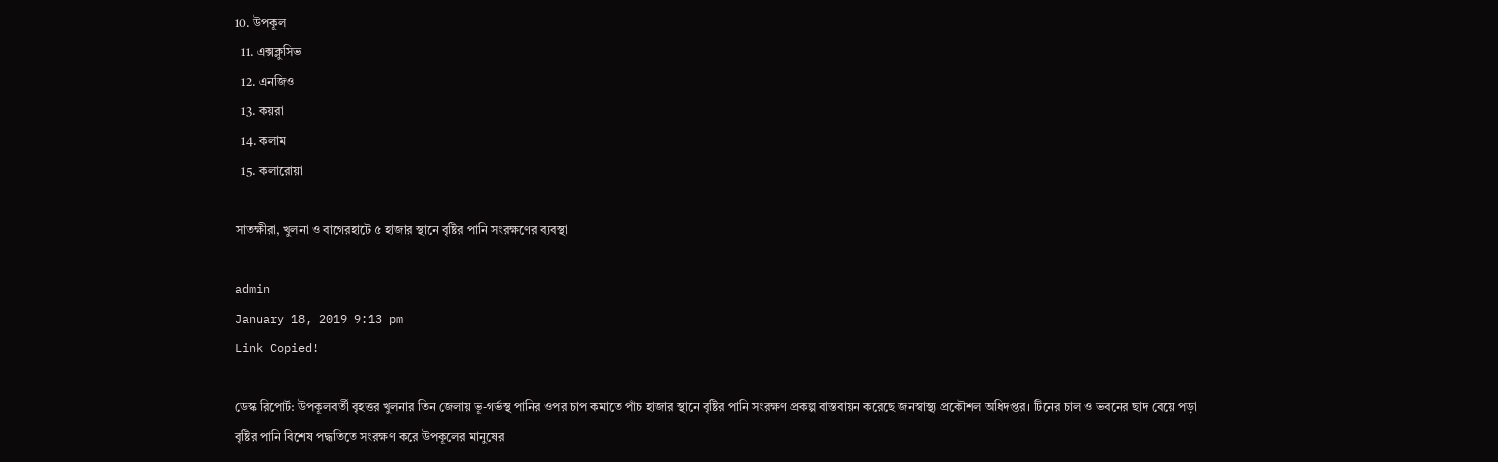10. উপকূল
  11. এক্সক্লুসিভ
  12. এনজিও
  13. কয়রা
  14. কলাম
  15. কলারোয়া

সাতক্ষীরা, খুলনা ও বাগেরহাটে ৫ হাজার স্থানে বৃষ্টির পানি সংরক্ষণের ব্যবস্থা

admin
January 18, 2019 9:13 pm
Link Copied!

ডেস্ক রিপোর্ট: উপকূলবর্তী বৃহত্তর খুলনার তিন জেলায় ভূ-গর্ভস্থ পানির ওপর চাপ কমাতে পাঁচ হাজার স্থানে বৃষ্টির পানি সংরক্ষণ প্রকল্প বাস্তবায়ন করেছে জনস্বাস্থ্য প্রকৌশল অধিদপ্তর। টিনের চাল ও ভবনের ছাদ বেয়ে পড়া বৃষ্টির পানি বিশেষ পদ্ধতিতে সংরক্ষণ করে উপকূলের মানুষের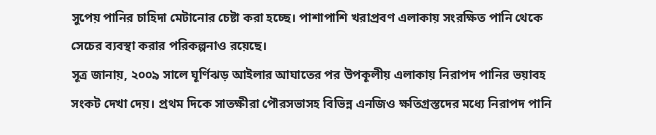সুপেয় পানির চাহিদা মেটানোর চেষ্টা করা হচ্ছে। পাশাপাশি খরাপ্রবণ এলাকায় সংরক্ষিত পানি থেকে সেচের ব্যবস্থা করার পরিকল্পনাও রয়েছে।
সূত্র জানায়, ২০০৯ সালে ঘূর্ণিঝড় আইলার আঘাতের পর উপকূলীয় এলাকায় নিরাপদ পানির ভয়াবহ সংকট দেখা দেয়। প্রথম দিকে সাতক্ষীরা পৌরসভাসহ বিভিন্ন এনজিও ক্ষতিগ্রস্তদের মধ্যে নিরাপদ পানি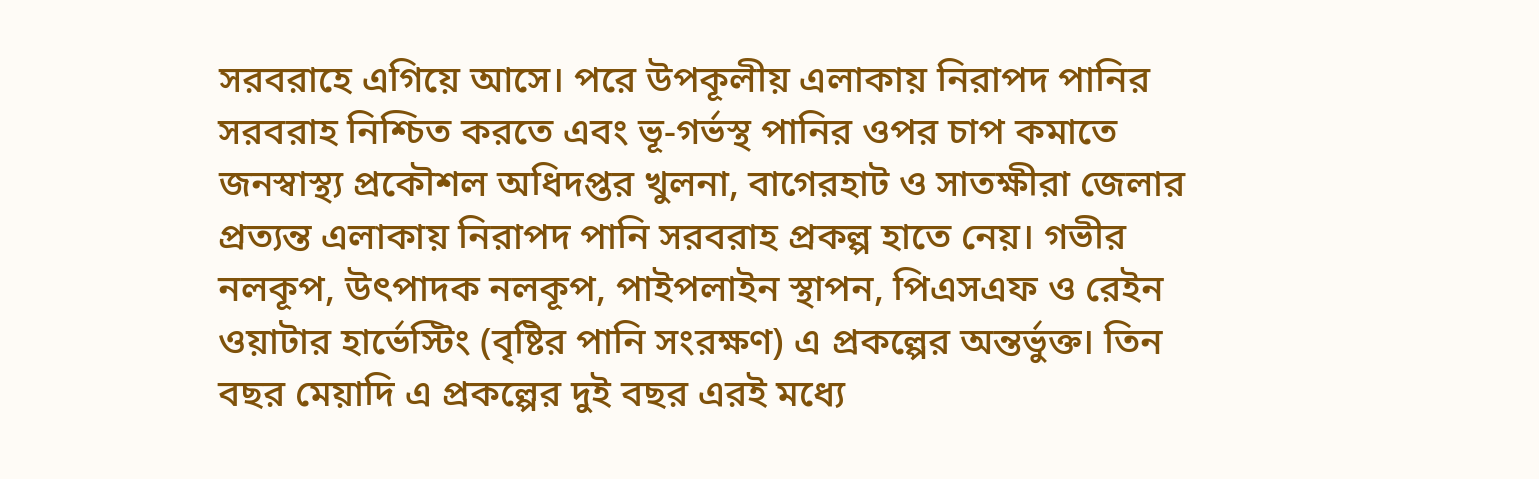সরবরাহে এগিয়ে আসে। পরে উপকূলীয় এলাকায় নিরাপদ পানির সরবরাহ নিশ্চিত করতে এবং ভূ-গর্ভস্থ পানির ওপর চাপ কমাতে জনস্বাস্থ্য প্রকৌশল অধিদপ্তর খুলনা, বাগেরহাট ও সাতক্ষীরা জেলার প্রত্যন্ত এলাকায় নিরাপদ পানি সরবরাহ প্রকল্প হাতে নেয়। গভীর নলকূপ, উৎপাদক নলকূপ, পাইপলাইন স্থাপন, পিএসএফ ও রেইন ওয়াটার হার্ভেস্টিং (বৃষ্টির পানি সংরক্ষণ) এ প্রকল্পের অন্তর্ভুক্ত। তিন বছর মেয়াদি এ প্রকল্পের দুই বছর এরই মধ্যে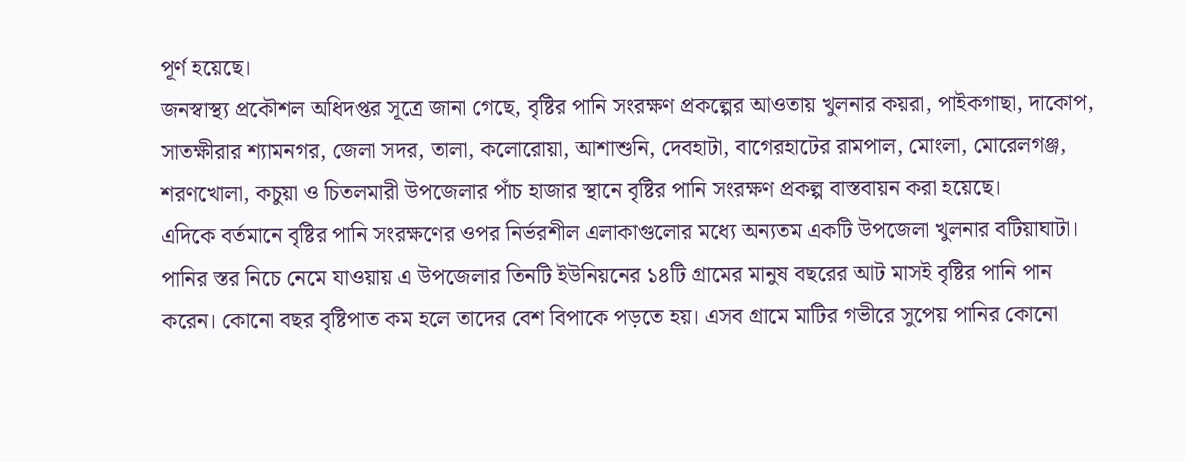পূর্ণ হয়েছে।
জনস্বাস্থ্য প্রকৌশল অধিদপ্তর সূত্রে জানা গেছে, বৃষ্টির পানি সংরক্ষণ প্রকল্পের আওতায় খুলনার কয়রা, পাইকগাছা, দাকোপ, সাতক্ষীরার শ্যামনগর, জেলা সদর, তালা, কলোরোয়া, আশাশুনি, দেবহাটা, বাগেরহাটের রামপাল, মোংলা, মোরেলগঞ্জ, শরণখোলা, কচুয়া ও চিতলমারী উপজেলার পাঁচ হাজার স্থানে বৃষ্টির পানি সংরক্ষণ প্রকল্প বাস্তবায়ন করা হয়েছে।
এদিকে বর্তমানে বৃষ্টির পানি সংরক্ষণের ওপর নির্ভরশীল এলাকাগুলোর মধ্যে অন্যতম একটি উপজেলা খুলনার বটিয়াঘাটা। পানির স্তর নিচে নেমে যাওয়ায় এ উপজেলার তিনটি ইউনিয়নের ১৪টি গ্রামের মানুষ বছরের আট মাসই বৃষ্টির পানি পান করেন। কোনো বছর বৃষ্টিপাত কম হলে তাদের বেশ বিপাকে পড়তে হয়। এসব গ্রামে মাটির গভীরে সুপেয় পানির কোনো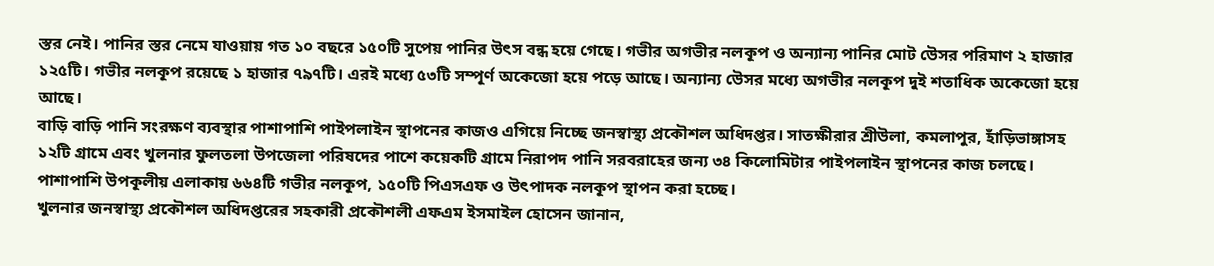স্তর নেই। পানির স্তর নেমে যাওয়ায় গত ১০ বছরে ১৫০টি সুপেয় পানির উৎস বন্ধ হয়ে গেছে। গভীর অগভীর নলকূপ ও অন্যান্য পানির মোট উেসর পরিমাণ ২ হাজার ১২৫টি। গভীর নলকূপ রয়েছে ১ হাজার ৭৯৭টি। এরই মধ্যে ৫৩টি সম্পূর্ণ অকেজো হয়ে পড়ে আছে। অন্যান্য উেসর মধ্যে অগভীর নলকূপ দুই শতাধিক অকেজো হয়ে আছে।
বাড়ি বাড়ি পানি সংরক্ষণ ব্যবস্থার পাশাপাশি পাইপলাইন স্থাপনের কাজও এগিয়ে নিচ্ছে জনস্বাস্থ্য প্রকৌশল অধিদপ্তর। সাতক্ষীরার শ্রীউলা, কমলাপুর, হাঁড়িভাঙ্গাসহ ১২টি গ্রামে এবং খুলনার ফুলতলা উপজেলা পরিষদের পাশে কয়েকটি গ্রামে নিরাপদ পানি সরবরাহের জন্য ৩৪ কিলোমিটার পাইপলাইন স্থাপনের কাজ চলছে। পাশাপাশি উপকূলীয় এলাকায় ৬৬৪টি গভীর নলকূপ, ১৫০টি পিএসএফ ও উৎপাদক নলকূপ স্থাপন করা হচ্ছে।
খুলনার জনস্বাস্থ্য প্রকৌশল অধিদপ্তরের সহকারী প্রকৌশলী এফএম ইসমাইল হোসেন জানান,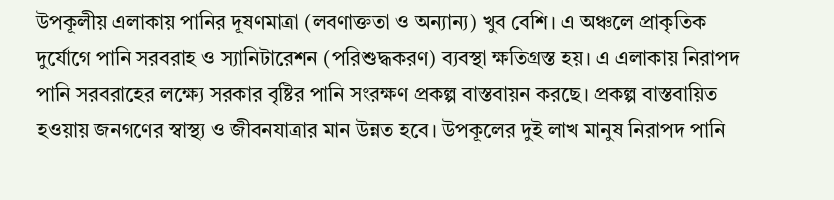উপকূলীয় এলাকায় পানির দূষণমাত্রা (লবণাক্ততা ও অন্যান্য) খুব বেশি। এ অঞ্চলে প্রাকৃতিক দুর্যোগে পানি সরবরাহ ও স্যানিটারেশন (পরিশুদ্ধকরণ) ব্যবস্থা ক্ষতিগ্রস্ত হয়। এ এলাকায় নিরাপদ পানি সরবরাহের লক্ষ্যে সরকার বৃষ্টির পানি সংরক্ষণ প্রকল্প বাস্তবায়ন করছে। প্রকল্প বাস্তবায়িত হওয়ায় জনগণের স্বাস্থ্য ও জীবনযাত্রার মান উন্নত হবে। উপকূলের দুই লাখ মানুষ নিরাপদ পানি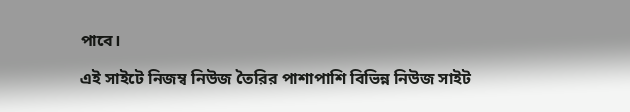পাবে।

এই সাইটে নিজম্ব নিউজ তৈরির পাশাপাশি বিভিন্ন নিউজ সাইট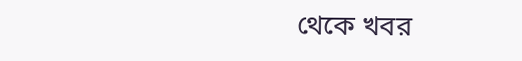থেকে খবর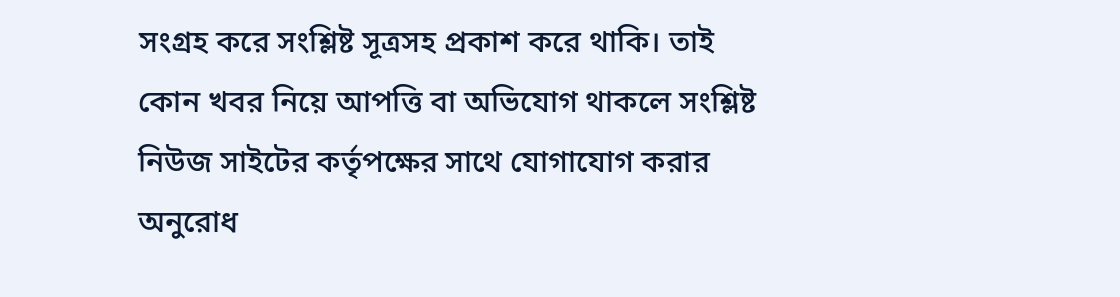সংগ্রহ করে সংশ্লিষ্ট সূত্রসহ প্রকাশ করে থাকি। তাই কোন খবর নিয়ে আপত্তি বা অভিযোগ থাকলে সংশ্লিষ্ট নিউজ সাইটের কর্তৃপক্ষের সাথে যোগাযোগ করার অনুরোধ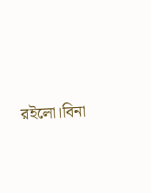রইলো।বিনা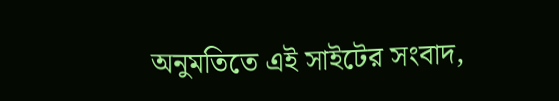অনুমতিতে এই সাইটের সংবাদ,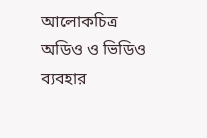আলোকচিত্র অডিও ও ভিডিও ব্যবহার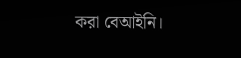করা বেআইনি।